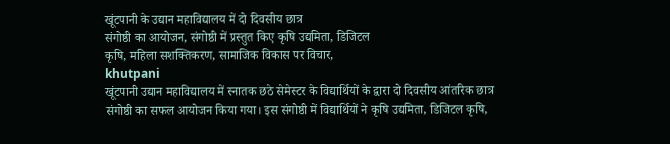खूंटपानी के उद्यान महाविद्यालय में दो दिवसीय छात्र
संगोष्ठी का आयोजन, संगोष्ठी में प्रस्तुत किए कृषि उद्यमिता, डिजिटल
कृषि, महिला सशक्तिकरण, सामाजिक विकास पर विचार,
khutpani
खूंटपानी उद्यान महाविद्यालय में स्नातक छठे सेमेस्टर के विद्यार्थियों के द्वारा दो दिवसीय आंतरिक छात्र संगोष्ठी का सफल आयोजन किया गया। इस संगोष्ठी में विद्यार्थियों ने कृषि उद्यमिता, डिजिटल कृषि,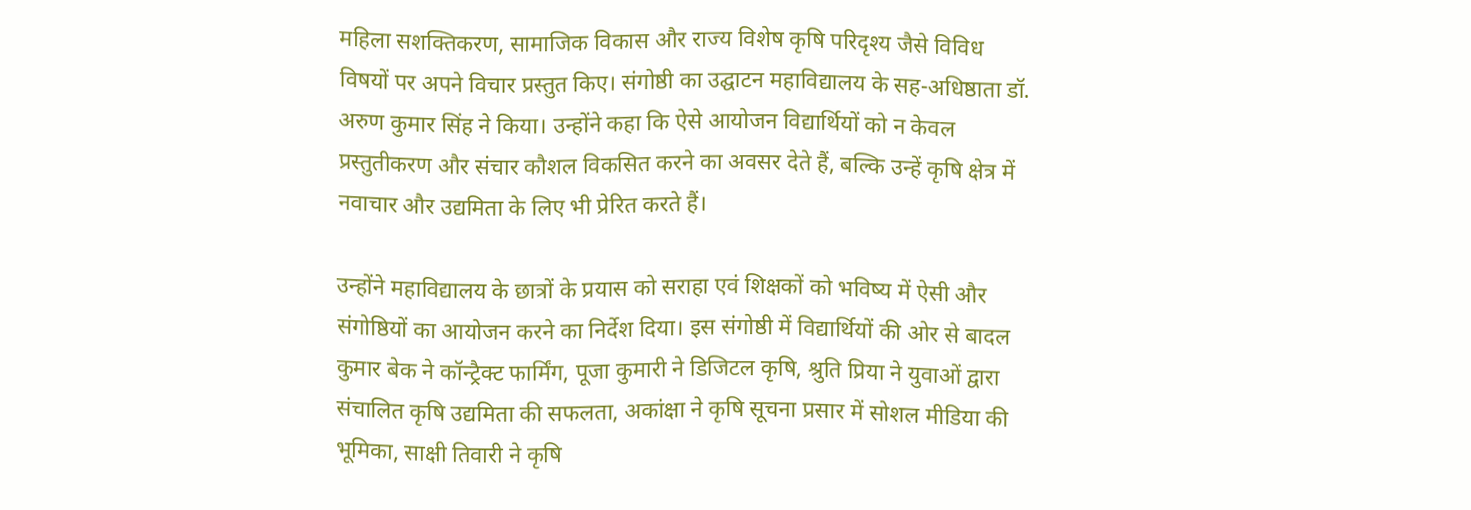महिला सशक्तिकरण, सामाजिक विकास और राज्य विशेष कृषि परिदृश्य जैसे विविध विषयों पर अपने विचार प्रस्तुत किए। संगोष्ठी का उद्घाटन महाविद्यालय के सह-अधिष्ठाता डॉ. अरुण कुमार सिंह ने किया। उन्होंने कहा कि ऐसे आयोजन विद्यार्थियों को न केवल प्रस्तुतीकरण और संचार कौशल विकसित करने का अवसर देते हैं, बल्कि उन्हें कृषि क्षेत्र में नवाचार और उद्यमिता के लिए भी प्रेरित करते हैं।

उन्होंने महाविद्यालय के छात्रों के प्रयास को सराहा एवं शिक्षकों को भविष्य में ऐसी और संगोष्ठियों का आयोजन करने का निर्देश दिया। इस संगोष्ठी में विद्यार्थियों की ओर से बादल कुमार बेक ने कॉन्ट्रैक्ट फार्मिंग, पूजा कुमारी ने डिजिटल कृषि, श्रुति प्रिया ने युवाओं द्वारा संचालित कृषि उद्यमिता की सफलता, अकांक्षा ने कृषि सूचना प्रसार में सोशल मीडिया की भूमिका, साक्षी तिवारी ने कृषि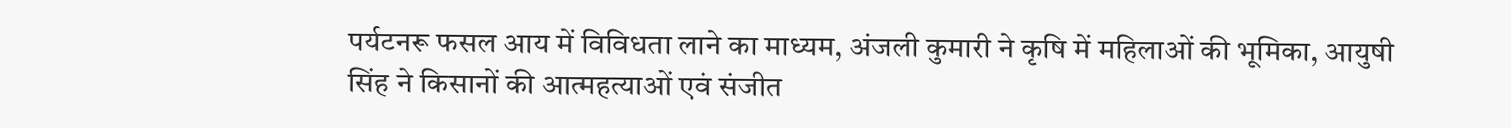पर्यटनरू फसल आय में विविधता लाने का माध्यम, अंजली कुमारी ने कृषि में महिलाओं की भूमिका, आयुषी सिंह ने किसानों की आत्महत्याओं एवं संजीत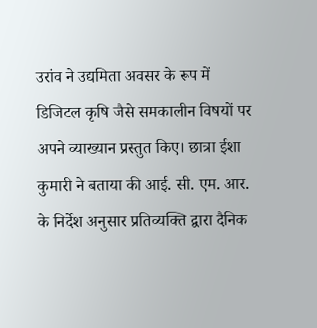उरांव ने उद्यमिता अवसर के रूप में डिजिटल कृषि जैसे समकालीन विषयों पर अपने व्याख्यान प्रस्तुत किए। छात्रा ईशा कुमारी ने बताया की आई. सी. एम. आर. के निर्देश अनुसार प्रतिव्यक्ति द्वारा दैनिक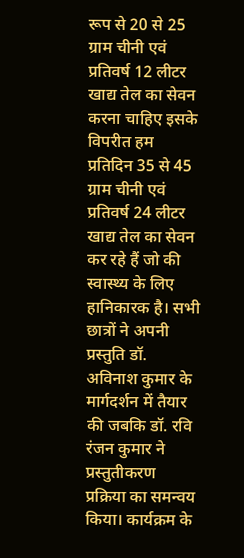रूप से 20 से 25 ग्राम चीनी एवं प्रतिवर्ष 12 लीटर खाद्य तेल का सेवन करना चाहिए इसके विपरीत हम प्रतिदिन 35 से 45 ग्राम चीनी एवं प्रतिवर्ष 24 लीटर खाद्य तेल का सेवन कर रहे हैं जो की स्वास्थ्य के लिए हानिकारक है। सभी छात्रों ने अपनी प्रस्तुति डॉ. अविनाश कुमार के मार्गदर्शन में तैयार की जबकि डॉ. रवि रंजन कुमार ने प्रस्तुतीकरण प्रक्रिया का समन्वय किया। कार्यक्रम के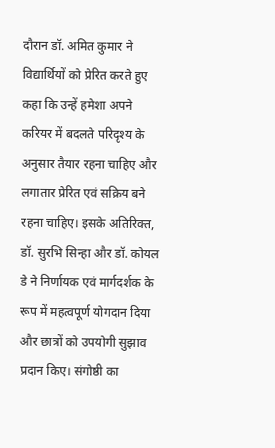दौरान डॉ. अमित कुमार ने विद्यार्थियों को प्रेरित करते हुए कहा कि उन्हें हमेशा अपने करियर में बदलते परिदृश्य के अनुसार तैयार रहना चाहिए और लगातार प्रेरित एवं सक्रिय बने रहना चाहिए। इसके अतिरिक्त, डॉ. सुरभि सिन्हा और डॉ. कोयल डे ने निर्णायक एवं मार्गदर्शक के रूप में महत्वपूर्ण योगदान दिया और छात्रों को उपयोगी सुझाव प्रदान किए। संगोष्ठी का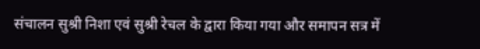संचालन सुश्री निशा एवं सुश्री रेचल के द्वारा किया गया और समापन सत्र में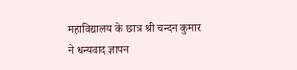महाविद्यालय के छात्र श्री चन्दन कुमार ने धन्यवाद ज्ञापन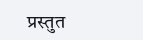प्रस्तुत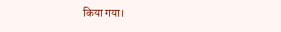किया गया।